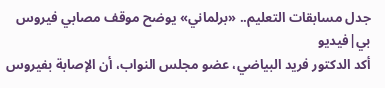جدل مسابقات التعليم.. «برلماني» يوضح موقف مصابي فيروس بي|فيديو
أكد الدكتور فريد البياضي، عضو مجلس النواب، أن الإصابة بفيروس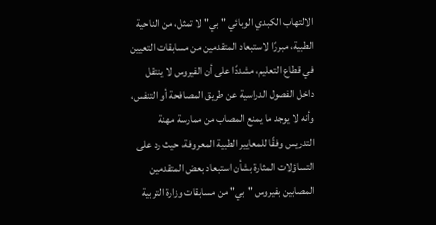الالتهاب الكبدي الوبائي "بي" لا تمثل، من الناحية الطبية، مبررًا لاستبعاد المتقدمين من مسابقات التعيين في قطاع التعليم، مشددًا على أن الفيروس لا ينتقل داخل الفصول الدراسية عن طريق المصافحة أو التنفس، وأنه لا يوجد ما يمنع المصاب من ممارسة مهنة التدريس وفقًا للمعايير الطبية المعروفة، حيث رد على التساؤلات المثارة بشأن استبعاد بعض المتقدمين المصابين بفيروس "بي" من مسابقات وزارة التربية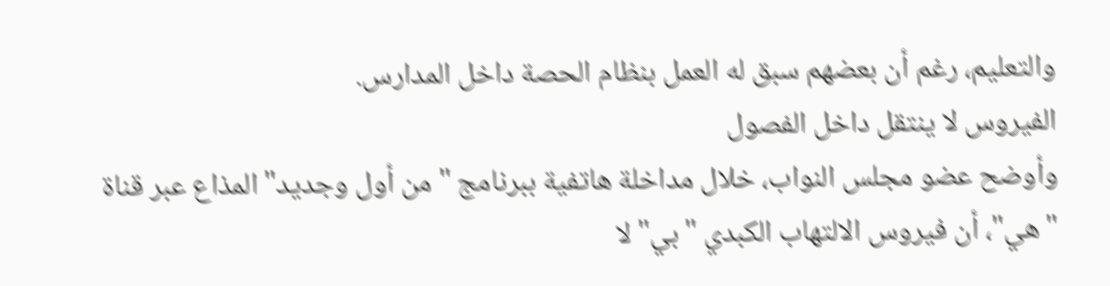والتعليم، رغم أن بعضهم سبق له العمل بنظام الحصة داخل المدارس.
الفيروس لا ينتقل داخل الفصول
وأوضح عضو مجلس النواب، خلال مداخلة هاتفية ببرنامج "من أول وجديد" المذاع عبر قناة "هي"، أن فيروس الالتهاب الكبدي "بي" لا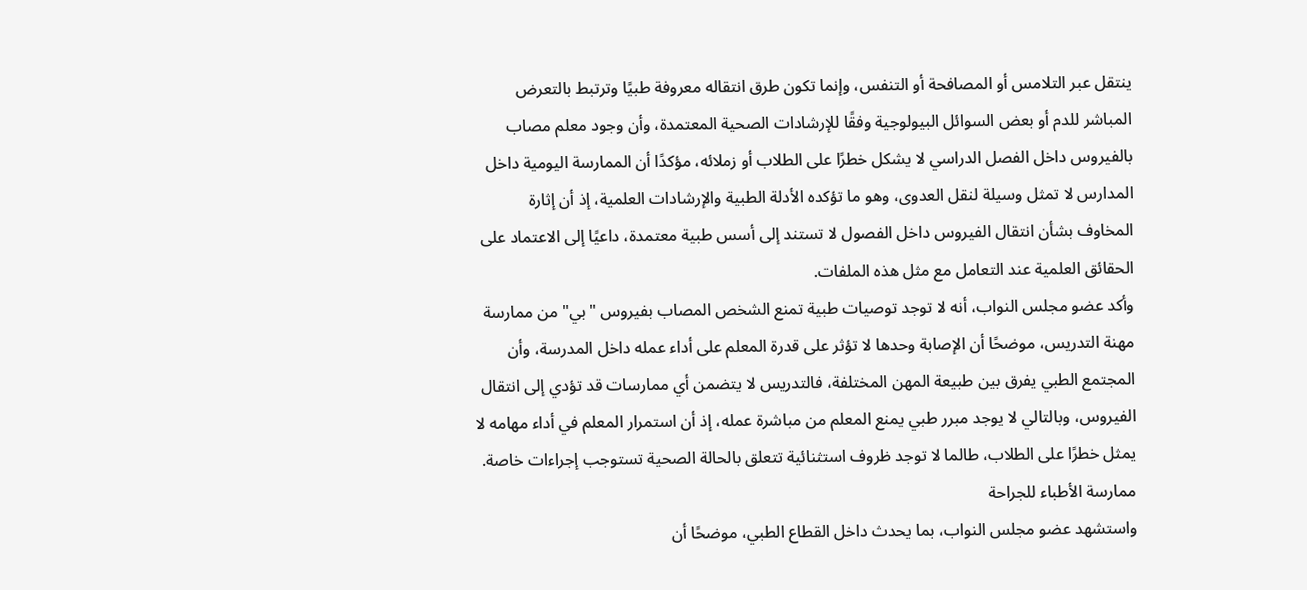ينتقل عبر التلامس أو المصافحة أو التنفس، وإنما تكون طرق انتقاله معروفة طبيًا وترتبط بالتعرض المباشر للدم أو بعض السوائل البيولوجية وفقًا للإرشادات الصحية المعتمدة، وأن وجود معلم مصاب بالفيروس داخل الفصل الدراسي لا يشكل خطرًا على الطلاب أو زملائه، مؤكدًا أن الممارسة اليومية داخل المدارس لا تمثل وسيلة لنقل العدوى، وهو ما تؤكده الأدلة الطبية والإرشادات العلمية، إذ أن إثارة المخاوف بشأن انتقال الفيروس داخل الفصول لا تستند إلى أسس طبية معتمدة، داعيًا إلى الاعتماد على الحقائق العلمية عند التعامل مع مثل هذه الملفات.
وأكد عضو مجلس النواب، أنه لا توجد توصيات طبية تمنع الشخص المصاب بفيروس "بي" من ممارسة مهنة التدريس، موضحًا أن الإصابة وحدها لا تؤثر على قدرة المعلم على أداء عمله داخل المدرسة، وأن المجتمع الطبي يفرق بين طبيعة المهن المختلفة، فالتدريس لا يتضمن أي ممارسات قد تؤدي إلى انتقال الفيروس، وبالتالي لا يوجد مبرر طبي يمنع المعلم من مباشرة عمله، إذ أن استمرار المعلم في أداء مهامه لا يمثل خطرًا على الطلاب، طالما لا توجد ظروف استثنائية تتعلق بالحالة الصحية تستوجب إجراءات خاصة.
ممارسة الأطباء للجراحة
واستشهد عضو مجلس النواب، بما يحدث داخل القطاع الطبي، موضحًا أن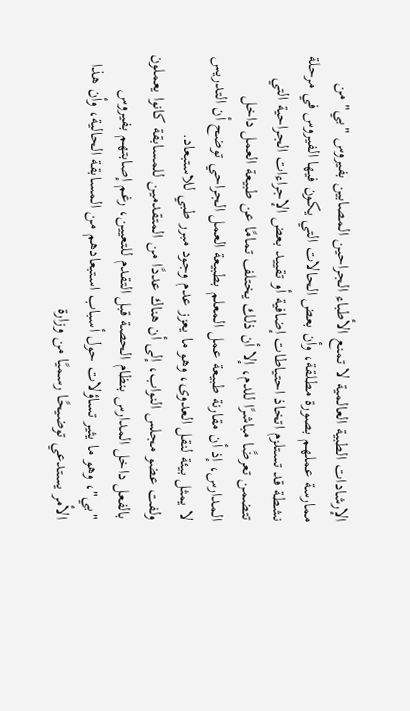الإرشادات الطبية العالمية لا تمنع الأطباء الجراحين المصابين بفيروس "بي" من ممارسة عملهم بصورة مطلقة، وأن بعض الحالات التي يكون فيها الفيروس في مرحلة نشطة قد تستلزم اتخاذ احتياطات إضافية أو تقييد بعض الإجراءات الجراحية التي تتضمن تعرضًا مباشرًا للدم، إلا أن ذلك يختلف تمامًا عن طبيعة العمل داخل المدارس، إذ أن مقارنة طبيعة عمل المعلم بطبيعة العمل الجراحي توضح أن التدريس لا يمثل بيئة لنقل العدوى، وهو ما يعزز عدم وجود مبرر طبي للاستبعاد.
ولفت عضو مجلس النواب، إلى أن هناك عددًا من المتقدمين للمسابقة كانوا يعملون بالفعل داخل المدارس بنظام الحصة قبل التقدم للتعيين، رغم إصابتهم بفيروس "بي"، وهو ما يثير تساؤلات حول أسباب استبعادهم من المسابقة الحالية، وأن هذا الأمر يستدعي توضيحًا رسميًا من وزارة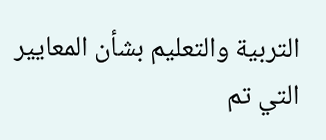التربية والتعليم بشأن المعايير التي تم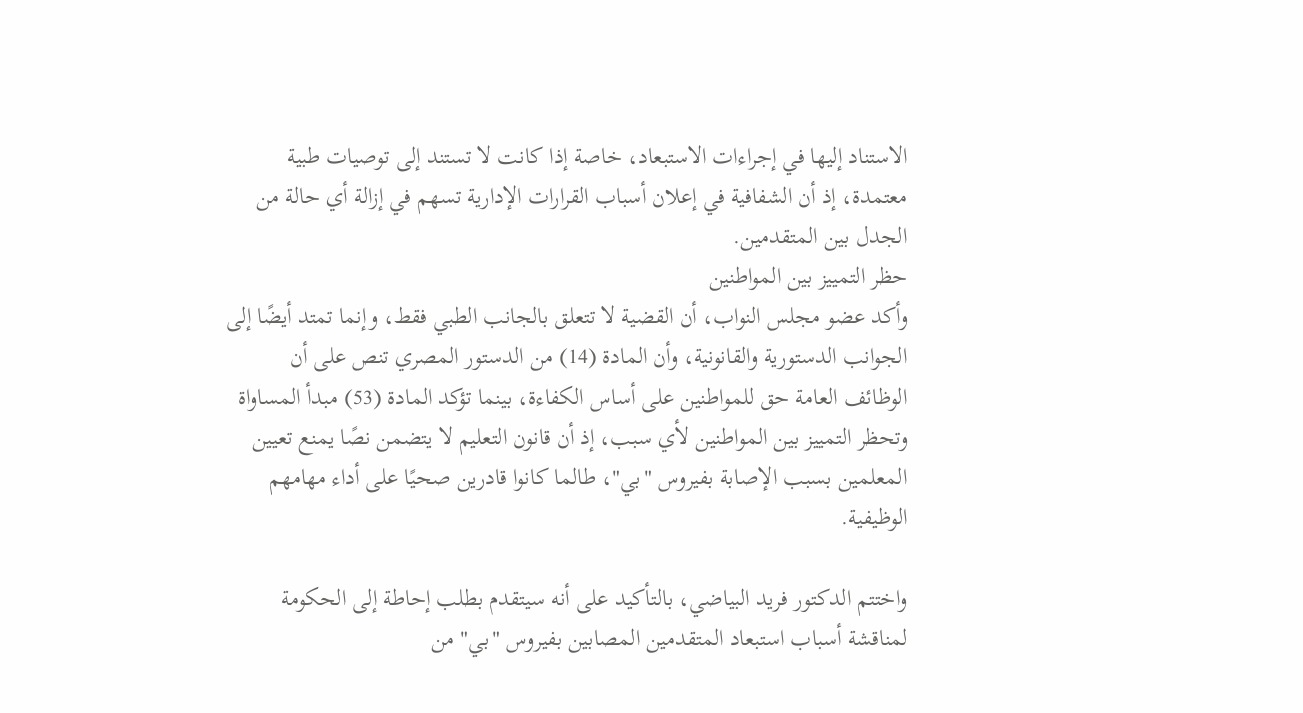الاستناد إليها في إجراءات الاستبعاد، خاصة إذا كانت لا تستند إلى توصيات طبية معتمدة، إذ أن الشفافية في إعلان أسباب القرارات الإدارية تسهم في إزالة أي حالة من الجدل بين المتقدمين.
حظر التمييز بين المواطنين
وأكد عضو مجلس النواب، أن القضية لا تتعلق بالجانب الطبي فقط، وإنما تمتد أيضًا إلى الجوانب الدستورية والقانونية، وأن المادة (14) من الدستور المصري تنص على أن الوظائف العامة حق للمواطنين على أساس الكفاءة، بينما تؤكد المادة (53) مبدأ المساواة وتحظر التمييز بين المواطنين لأي سبب، إذ أن قانون التعليم لا يتضمن نصًا يمنع تعيين المعلمين بسبب الإصابة بفيروس "بي"، طالما كانوا قادرين صحيًا على أداء مهامهم الوظيفية.

واختتم الدكتور فريد البياضي، بالتأكيد على أنه سيتقدم بطلب إحاطة إلى الحكومة لمناقشة أسباب استبعاد المتقدمين المصابين بفيروس "بي" من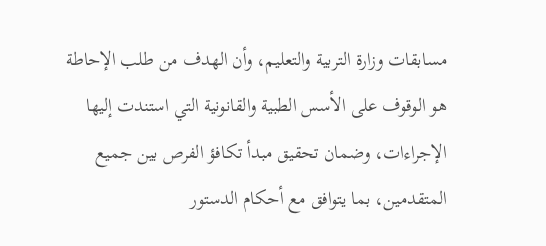مسابقات وزارة التربية والتعليم، وأن الهدف من طلب الإحاطة هو الوقوف على الأسس الطبية والقانونية التي استندت إليها الإجراءات، وضمان تحقيق مبدأ تكافؤ الفرص بين جميع المتقدمين، بما يتوافق مع أحكام الدستور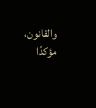والقانون، مؤكدًا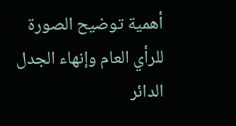أهمية توضيح الصورة للرأي العام وإنهاء الجدل الدائر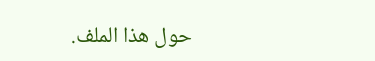حول هذا الملف.